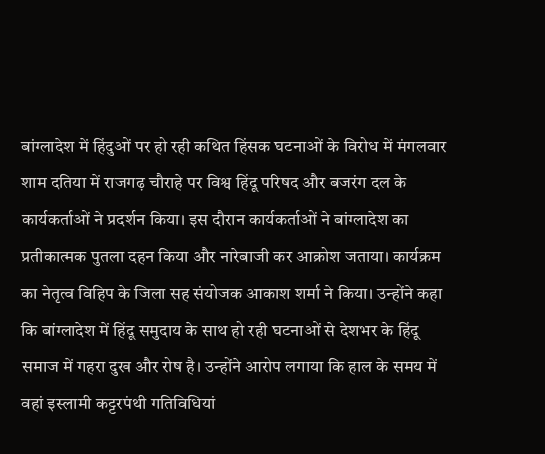बांग्लादेश में हिंदुओं पर हो रही कथित हिंसक घटनाओं के विरोध में मंगलवार शाम दतिया में राजगढ़ चौराहे पर विश्व हिंदू परिषद और बजरंग दल के कार्यकर्ताओं ने प्रदर्शन किया। इस दौरान कार्यकर्ताओं ने बांग्लादेश का प्रतीकात्मक पुतला दहन किया और नारेबाजी कर आक्रोश जताया। कार्यक्रम का नेतृत्व विहिप के जिला सह संयोजक आकाश शर्मा ने किया। उन्होंने कहा कि बांग्लादेश में हिंदू समुदाय के साथ हो रही घटनाओं से देशभर के हिंदू समाज में गहरा दुख और रोष है। उन्होंने आरोप लगाया कि हाल के समय में वहां इस्लामी कट्टरपंथी गतिविधियां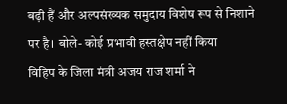बढ़ी हैं और अल्पसंख्यक समुदाय विशेष रूप से निशाने पर है। बोले- कोई प्रभावी हस्तक्षेप नहीं किया
विहिप के जिला मंत्री अजय राज शर्मा ने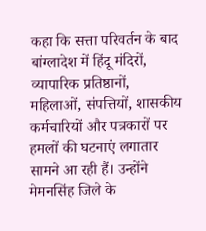कहा कि सत्ता परिवर्तन के बाद बांग्लादेश में हिंदू मंदिरों, व्यापारिक प्रतिष्ठानों, महिलाओं, संपत्तियों, शासकीय कर्मचारियों और पत्रकारों पर हमलों की घटनाएं लगातार सामने आ रही हैं। उन्होंने मेमनसिंह जिले के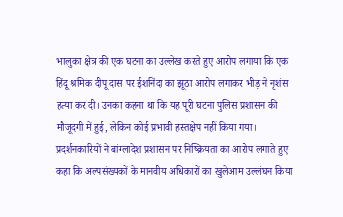भालुका क्षेत्र की एक घटना का उल्लेख करते हुए आरोप लगाया कि एक हिंदू श्रमिक दीपू दास पर ईशनिंदा का झूठा आरोप लगाकर भीड़ ने नृशंस हत्या कर दी। उनका कहना था कि यह पूरी घटना पुलिस प्रशासन की मौजूदगी में हुई, लेकिन कोई प्रभावी हस्तक्षेप नहीं किया गया। प्रदर्शनकारियों ने बांग्लादेश प्रशासन पर निष्क्रियता का आरोप लगाते हुए कहा कि अल्पसंख्यकों के मानवीय अधिकारों का खुलेआम उल्लंघन किया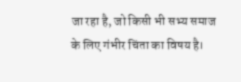जा रहा है, जो किसी भी सभ्य समाज के लिए गंभीर चिंता का विषय है।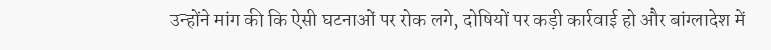उन्होंने मांग की कि ऐसी घटनाओं पर रोक लगे, दोषियों पर कड़ी कार्रवाई हो और बांग्लादेश में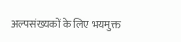अल्पसंख्यकों के लिए भयमुक्त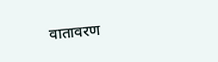वातावरण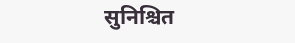सुनिश्चित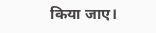किया जाए।